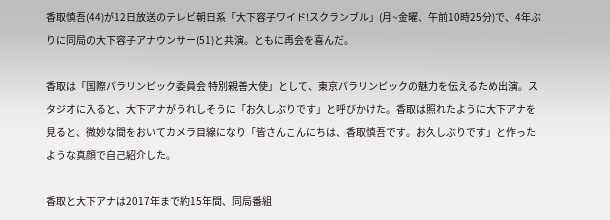香取慎吾(44)が12日放送のテレビ朝日系「大下容子ワイド!スクランブル」(月~金曜、午前10時25分)で、4年ぶりに同局の大下容子アナウンサー(51)と共演。ともに再会を喜んだ。

香取は「国際パラリンピック委員会 特別親善大使」として、東京パラリンピックの魅力を伝えるため出演。スタジオに入ると、大下アナがうれしそうに「お久しぶりです」と呼びかけた。香取は照れたように大下アナを見ると、微妙な間をおいてカメラ目線になり「皆さんこんにちは、香取慎吾です。お久しぶりです」と作ったような真顔で自己紹介した。

香取と大下アナは2017年まで約15年間、同局番組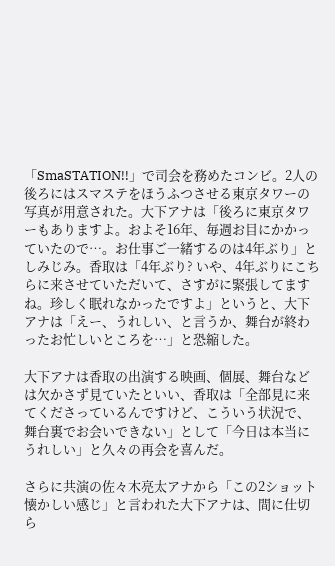「SmaSTATION!!」で司会を務めたコンビ。2人の後ろにはスマステをほうふつさせる東京タワーの写真が用意された。大下アナは「後ろに東京タワーもありますよ。およそ16年、毎週お目にかかっていたので…。お仕事ご一緒するのは4年ぶり」としみじみ。香取は「4年ぶり? いや、4年ぶりにこちらに来させていただいて、さすがに緊張してますね。珍しく眠れなかったですよ」というと、大下アナは「えー、うれしい、と言うか、舞台が終わったお忙しいところを…」と恐縮した。

大下アナは香取の出演する映画、個展、舞台などは欠かさず見ていたといい、香取は「全部見に来てくださっているんですけど、こういう状況で、舞台裏でお会いできない」として「今日は本当にうれしい」と久々の再会を喜んだ。

さらに共演の佐々木亮太アナから「この2ショット懐かしい感じ」と言われた大下アナは、間に仕切ら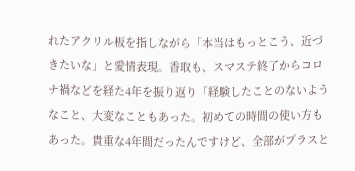れたアクリル板を指しながら「本当はもっとこう、近づきたいな」と愛情表現。香取も、スマステ終了からコロナ禍などを経た4年を振り返り「経験したことのないようなこと、大変なこともあった。初めての時間の使い方もあった。貴重な4年間だったんですけど、全部がプラスと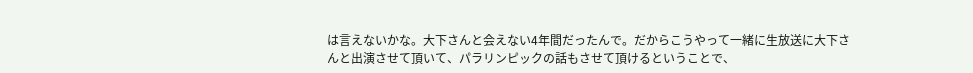は言えないかな。大下さんと会えない4年間だったんで。だからこうやって一緒に生放送に大下さんと出演させて頂いて、パラリンピックの話もさせて頂けるということで、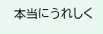本当にうれしく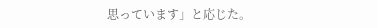思っています」と応じた。